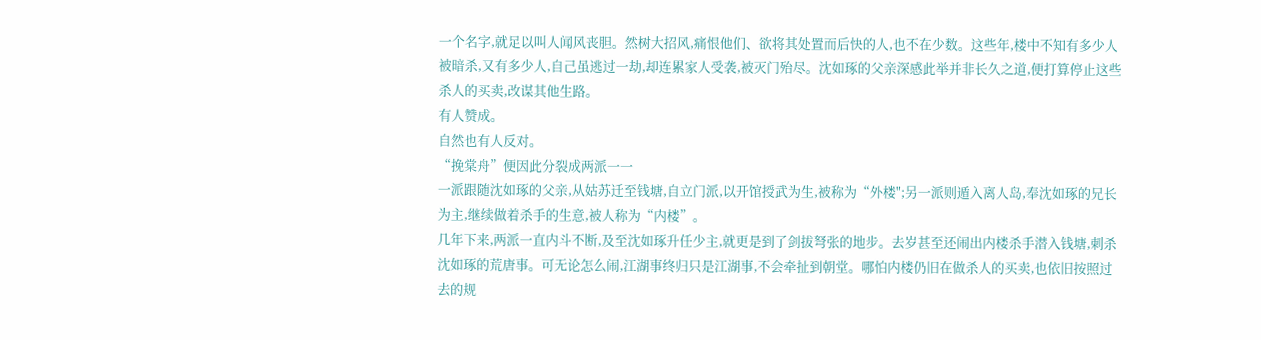一个名字,就足以叫人闻风丧胆。然树大招风,痛恨他们、欲将其处置而后快的人,也不在少数。这些年,楼中不知有多少人被暗杀,又有多少人,自己虽逃过一劫,却连累家人受袭,被灭门殆尽。沈如琢的父亲深感此举并非长久之道,便打算停止这些杀人的买卖,改谋其他生路。
有人赞成。
自然也有人反对。
“挽棠舟”便因此分裂成两派一一
一派跟随沈如琢的父亲,从姑苏迁至钱塘,自立门派,以开馆授武为生,被称为“外楼";另一派则遁入离人岛,奉沈如琢的兄长为主,继续做着杀手的生意,被人称为“内楼”。
几年下来,两派一直内斗不断,及至沈如琢升任少主,就更是到了剑拔弩张的地步。去岁甚至还闹出内楼杀手潜入钱塘,刺杀沈如琢的荒唐事。可无论怎么闹,江湖事终归只是江湖事,不会牵扯到朝堂。哪怕内楼仍旧在做杀人的买卖,也依旧按照过去的规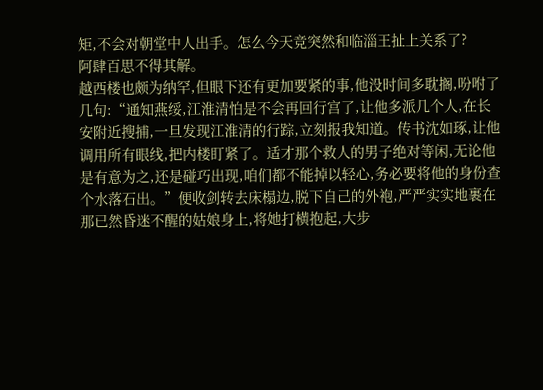矩,不会对朝堂中人出手。怎么今天竞突然和临淄王扯上关系了?
阿肆百思不得其解。
越西楼也颇为纳罕,但眼下还有更加要紧的事,他没时间多耽搁,吩咐了几句:“通知燕绥,江淮清怕是不会再回行宫了,让他多派几个人,在长安附近搜捕,一旦发现江淮清的行踪,立刻报我知道。传书沈如琢,让他调用所有眼线,把内楼盯紧了。适才那个救人的男子绝对等闲,无论他是有意为之,还是碰巧出现,咱们都不能掉以轻心,务必要将他的身份查个水落石出。”便收剑转去床榻边,脱下自己的外袍,严严实实地裹在那已然昏迷不醒的姑娘身上,将她打横抱起,大步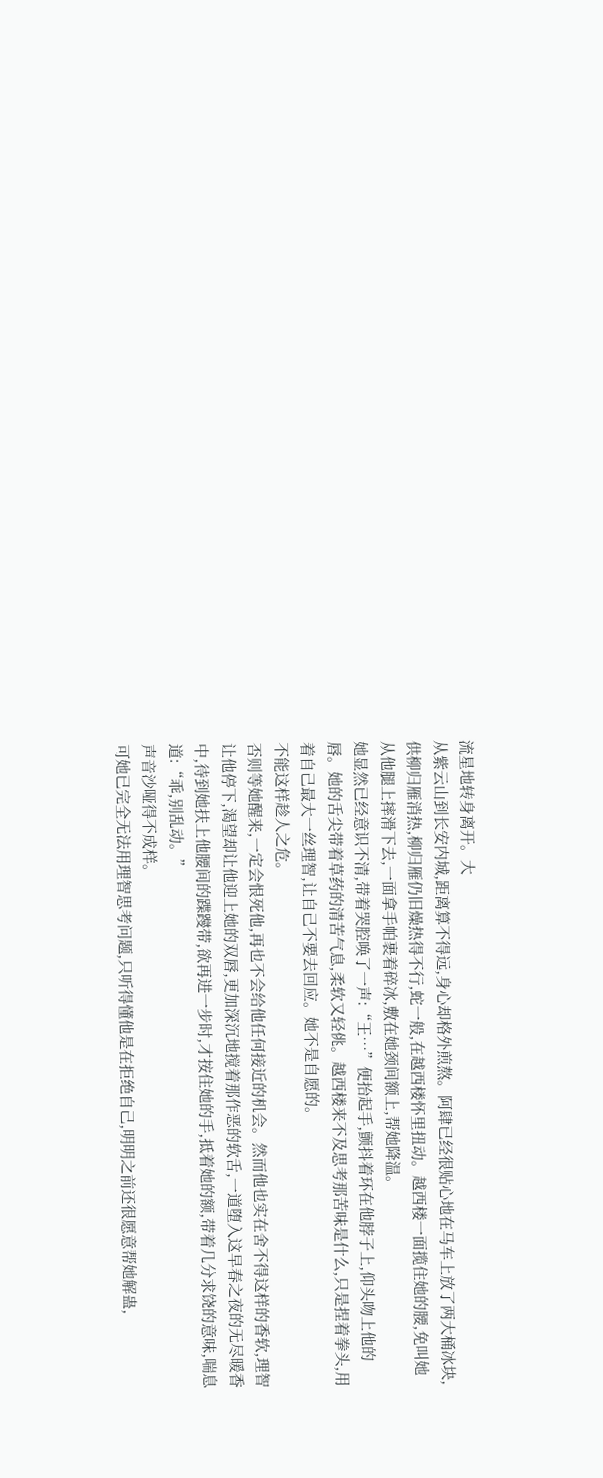流星地转身离开。大
从紫云山到长安内城,距离算不得远,身心却格外煎熬。阿肆已经很贴心地在马车上放了两大桶冰块,供柳归雁消热,柳归雁仍旧燥热得不行,蛇一般,在越西楼怀里扭动。越西楼一面揽住她的腰,免叫她从他腿上摔滑下去,一面拿手帕裹着碎冰,敷在她颈间额上,帮她降温。
她显然已经意识不清,带着哭腔唤了一声:“王…”便抬起手,颤抖着环在他脖子上,仰头吻上他的唇。她的舌尖带着草药的清苦气息,柔软又轻佻。越西楼来不及思考那苦味是什么,只是捏着拳头,用着自己最大一丝理智,让自己不要去回应。她不是自愿的。
不能这样趁人之危。
否则等她醒来,一定会恨死他,再也不会给他任何接近的机会。然而他也实在舍不得这样的香软,理智让他停下,渴望却让他迎上她的双唇,更加深沉地搅着那作恶的软舌,一道堕入这早春之夜的无尽暖香中,待到她扶上他腰间的蹀躞带,欲再进一步时,才按住她的手,抵着她的额,带着几分求饶的意味,喘息道:“乖,别乱动。”
声音沙哑得不成样。
可她已完全无法用理智思考问题,只听得懂他是在拒绝自己,明明之前还很愿意帮她解蛊,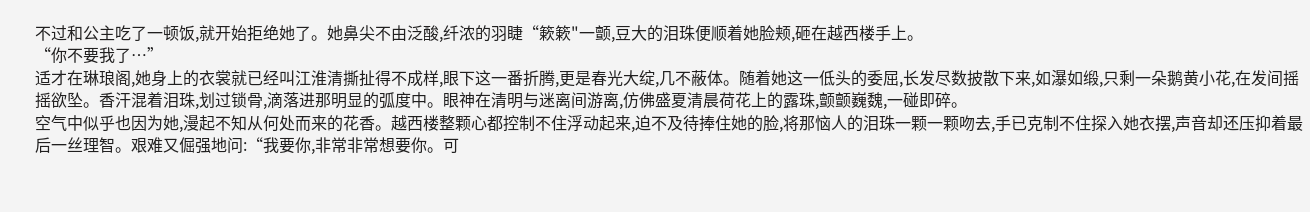不过和公主吃了一顿饭,就开始拒绝她了。她鼻尖不由泛酸,纤浓的羽睫“簌簌"一颤,豆大的泪珠便顺着她脸颊,砸在越西楼手上。
“你不要我了…”
适才在琳琅阁,她身上的衣裳就已经叫江淮清撕扯得不成样,眼下这一番折腾,更是春光大绽,几不蔽体。随着她这一低头的委屈,长发尽数披散下来,如瀑如缎,只剩一朵鹅黄小花,在发间摇摇欲坠。香汗混着泪珠,划过锁骨,滴落进那明显的弧度中。眼神在清明与迷离间游离,仿佛盛夏清晨荷花上的露珠,颤颤巍魏,一碰即碎。
空气中似乎也因为她,漫起不知从何处而来的花香。越西楼整颗心都控制不住浮动起来,迫不及待捧住她的脸,将那恼人的泪珠一颗一颗吻去,手已克制不住探入她衣摆,声音却还压抑着最后一丝理智。艰难又倔强地问:“我要你,非常非常想要你。可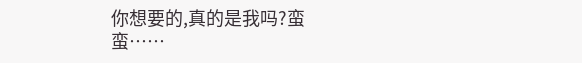你想要的,真的是我吗?蛮蛮……